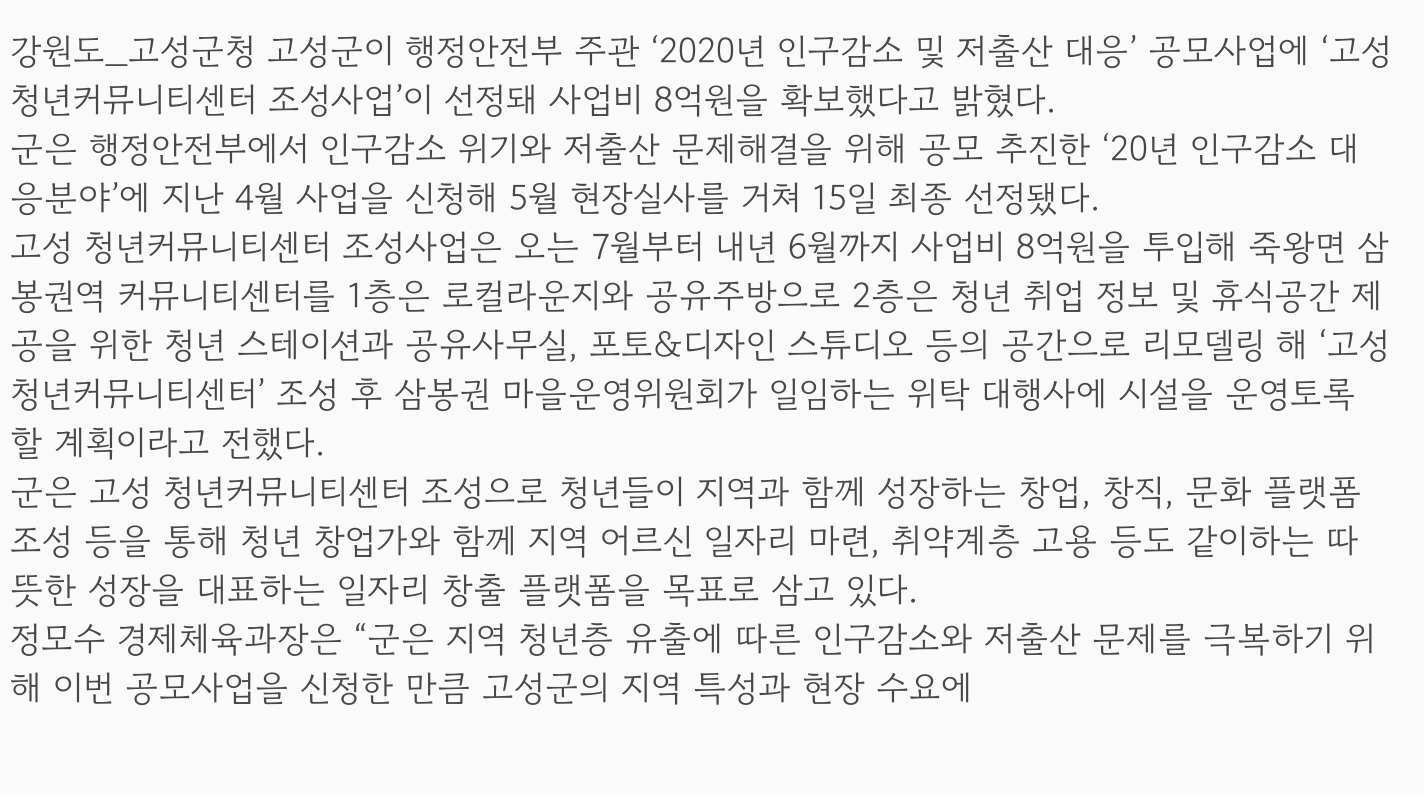강원도_고성군청 고성군이 행정안전부 주관 ‘2020년 인구감소 및 저출산 대응’ 공모사업에 ‘고성 청년커뮤니티센터 조성사업’이 선정돼 사업비 8억원을 확보했다고 밝혔다.
군은 행정안전부에서 인구감소 위기와 저출산 문제해결을 위해 공모 추진한 ‘20년 인구감소 대응분야’에 지난 4월 사업을 신청해 5월 현장실사를 거쳐 15일 최종 선정됐다.
고성 청년커뮤니티센터 조성사업은 오는 7월부터 내년 6월까지 사업비 8억원을 투입해 죽왕면 삼봉권역 커뮤니티센터를 1층은 로컬라운지와 공유주방으로 2층은 청년 취업 정보 및 휴식공간 제공을 위한 청년 스테이션과 공유사무실, 포토&디자인 스튜디오 등의 공간으로 리모델링 해 ‘고성 청년커뮤니티센터’ 조성 후 삼봉권 마을운영위원회가 일임하는 위탁 대행사에 시설을 운영토록 할 계획이라고 전했다.
군은 고성 청년커뮤니티센터 조성으로 청년들이 지역과 함께 성장하는 창업, 창직, 문화 플랫폼 조성 등을 통해 청년 창업가와 함께 지역 어르신 일자리 마련, 취약계층 고용 등도 같이하는 따뜻한 성장을 대표하는 일자리 창출 플랫폼을 목표로 삼고 있다.
정모수 경제체육과장은 “군은 지역 청년층 유출에 따른 인구감소와 저출산 문제를 극복하기 위해 이번 공모사업을 신청한 만큼 고성군의 지역 특성과 현장 수요에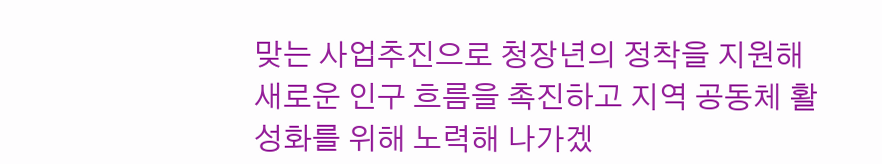맞는 사업추진으로 청장년의 정착을 지원해 새로운 인구 흐름을 촉진하고 지역 공동체 활성화를 위해 노력해 나가겠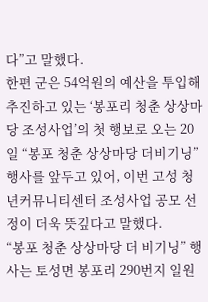다”고 말했다.
한편 군은 54억원의 예산을 투입해 추진하고 있는 ‘봉포리 청춘 상상마당 조성사업’의 첫 행보로 오는 20일 “봉포 청춘 상상마당 더비기닝” 행사를 앞두고 있어, 이번 고성 청년커뮤니티센터 조성사업 공모 선정이 더욱 뜻깊다고 말했다.
“봉포 청춘 상상마당 더 비기닝” 행사는 토성면 봉포리 290번지 일원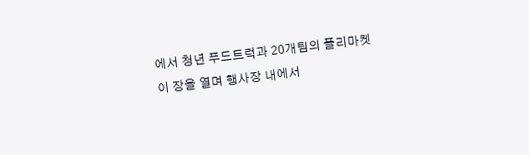에서 청년 푸드트럭과 20개팀의 플리마켓이 장을 열며 행사장 내에서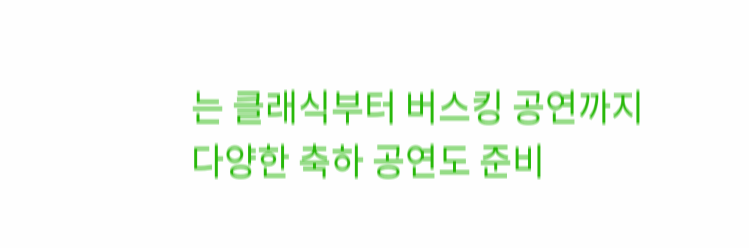는 클래식부터 버스킹 공연까지 다양한 축하 공연도 준비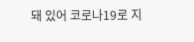돼 있어 코로나19로 지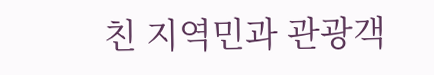친 지역민과 관광객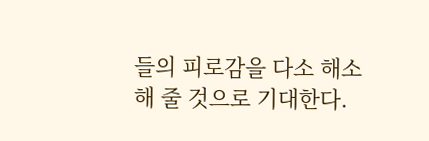들의 피로감을 다소 해소해 줄 것으로 기대한다.